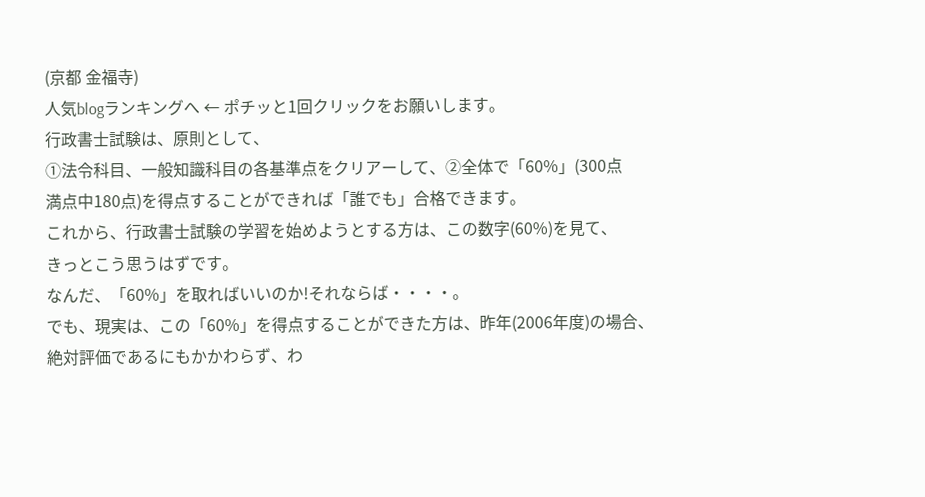(京都 金福寺)
人気blogランキングへ ← ポチッと1回クリックをお願いします。
行政書士試験は、原則として、
①法令科目、一般知識科目の各基準点をクリアーして、②全体で「60%」(300点
満点中180点)を得点することができれば「誰でも」合格できます。
これから、行政書士試験の学習を始めようとする方は、この数字(60%)を見て、
きっとこう思うはずです。
なんだ、「60%」を取ればいいのか!それならば・・・・。
でも、現実は、この「60%」を得点することができた方は、昨年(2006年度)の場合、
絶対評価であるにもかかわらず、わ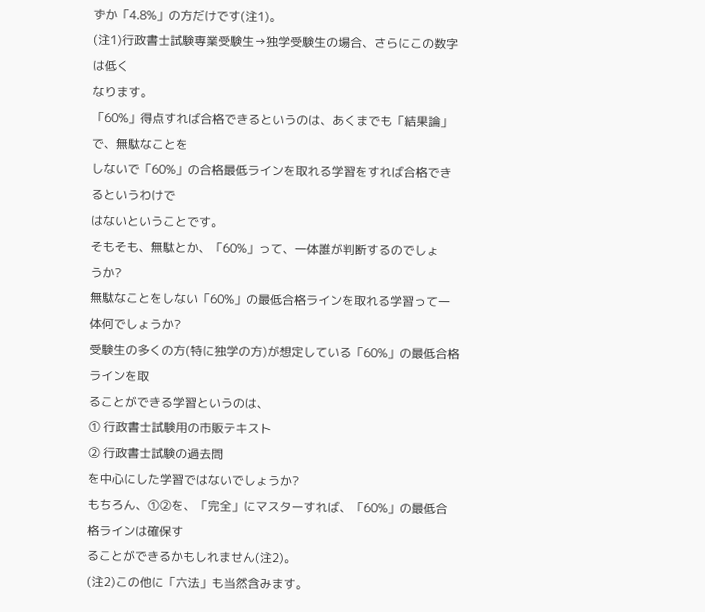ずか「4.8%」の方だけです(注1)。
(注1)行政書士試験専業受験生→独学受験生の場合、さらにこの数字は低く
なります。
「60%」得点すれば合格できるというのは、あくまでも「結果論」で、無駄なことを
しないで「60%」の合格最低ラインを取れる学習をすれば合格できるというわけで
はないということです。
そもそも、無駄とか、「60%」って、一体誰が判断するのでしょ
うか?
無駄なことをしない「60%」の最低合格ラインを取れる学習って一体何でしょうか?
受験生の多くの方(特に独学の方)が想定している「60%」の最低合格ラインを取
ることができる学習というのは、
① 行政書士試験用の市販テキスト
② 行政書士試験の過去問
を中心にした学習ではないでしょうか?
もちろん、①②を、「完全」にマスターすれば、「60%」の最低合格ラインは確保す
ることができるかもしれません(注2)。
(注2)この他に「六法」も当然含みます。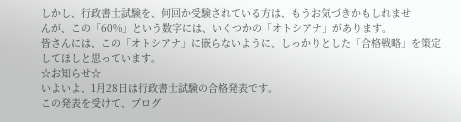しかし、行政書士試験を、何回か受験されている方は、もうお気づきかもしれませ
んが、この「60%」という数字には、いくつかの「オトシアナ」があります。
皆さんには、この「オトシアナ」に嵌らないように、しっかりとした「合格戦略」を策定
してほしと思っています。
☆お知らせ☆
いよいよ、1月28日は行政書士試験の合格発表です。
この発表を受けて、プログ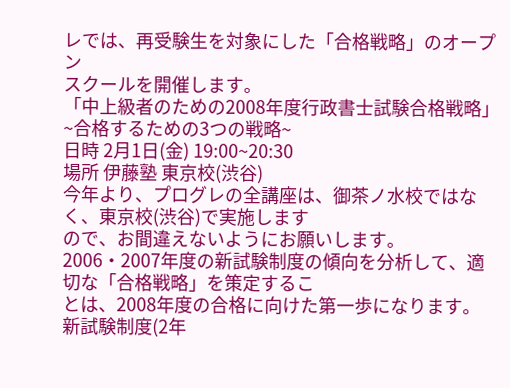レでは、再受験生を対象にした「合格戦略」のオープン
スクールを開催します。
「中上級者のための2008年度行政書士試験合格戦略」
~合格するための3つの戦略~
日時 2月1日(金) 19:00~20:30
場所 伊藤塾 東京校(渋谷)
今年より、プログレの全講座は、御茶ノ水校ではなく、東京校(渋谷)で実施します
ので、お間違えないようにお願いします。
2006・2007年度の新試験制度の傾向を分析して、適切な「合格戦略」を策定するこ
とは、2008年度の合格に向けた第一歩になります。
新試験制度(2年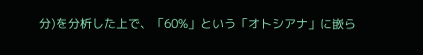分)を分析した上で、「60%」という「オトシアナ」に嵌ら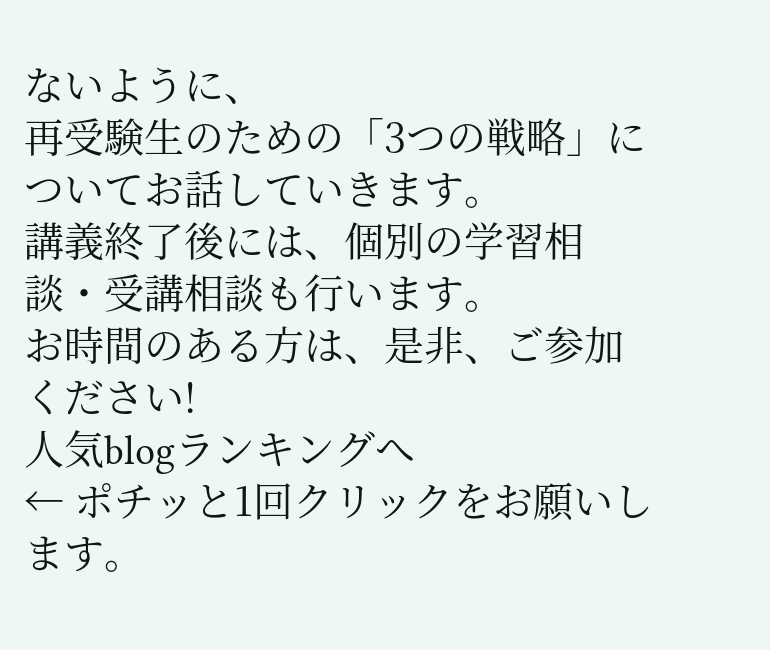ないように、
再受験生のための「3つの戦略」についてお話していきます。
講義終了後には、個別の学習相談・受講相談も行います。
お時間のある方は、是非、ご参加ください!
人気blogランキングへ
← ポチッと1回クリックをお願いします。